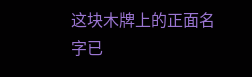这块木牌上的正面名字已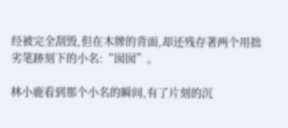经被完全刮毁,但在木牌的背面,却还残存著两个用拙劣笔跡刻下的小名:“囡囡”。

林小鹿看到那个小名的瞬间,有了片刻的沉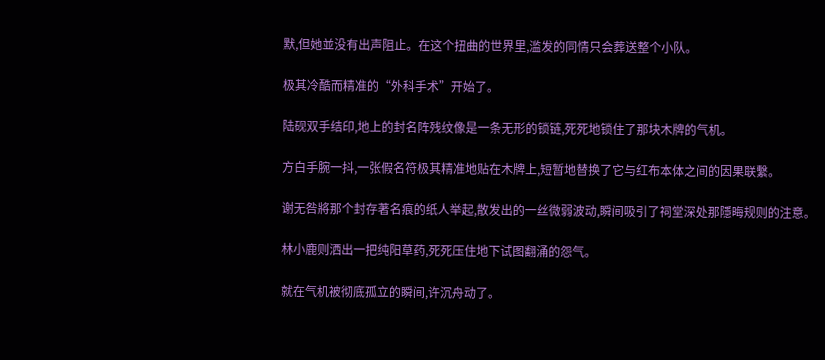默,但她並没有出声阻止。在这个扭曲的世界里,滥发的同情只会葬送整个小队。

极其冷酷而精准的“外科手术”开始了。

陆砚双手结印,地上的封名阵残纹像是一条无形的锁链,死死地锁住了那块木牌的气机。

方白手腕一抖,一张假名符极其精准地贴在木牌上,短暂地替换了它与红布本体之间的因果联繫。

谢无咎將那个封存著名痕的纸人举起,散发出的一丝微弱波动,瞬间吸引了祠堂深处那隱晦规则的注意。

林小鹿则洒出一把纯阳草药,死死压住地下试图翻涌的怨气。

就在气机被彻底孤立的瞬间,许沉舟动了。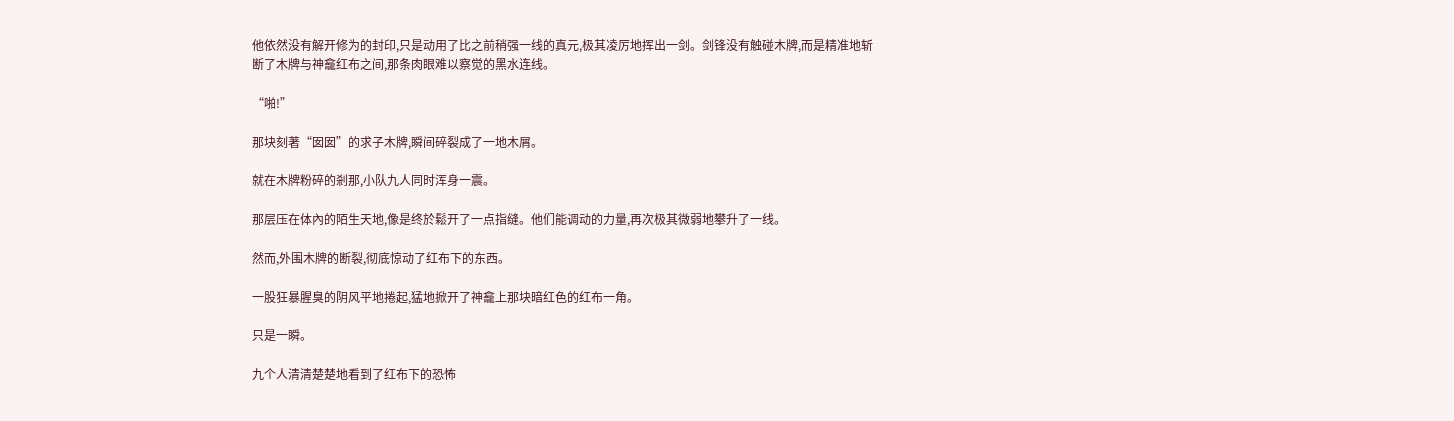他依然没有解开修为的封印,只是动用了比之前稍强一线的真元,极其凌厉地挥出一剑。剑锋没有触碰木牌,而是精准地斩断了木牌与神龕红布之间,那条肉眼难以察觉的黑水连线。

“啪!”

那块刻著“囡囡”的求子木牌,瞬间碎裂成了一地木屑。

就在木牌粉碎的剎那,小队九人同时浑身一震。

那层压在体內的陌生天地,像是终於鬆开了一点指缝。他们能调动的力量,再次极其微弱地攀升了一线。

然而,外围木牌的断裂,彻底惊动了红布下的东西。

一股狂暴腥臭的阴风平地捲起,猛地掀开了神龕上那块暗红色的红布一角。

只是一瞬。

九个人清清楚楚地看到了红布下的恐怖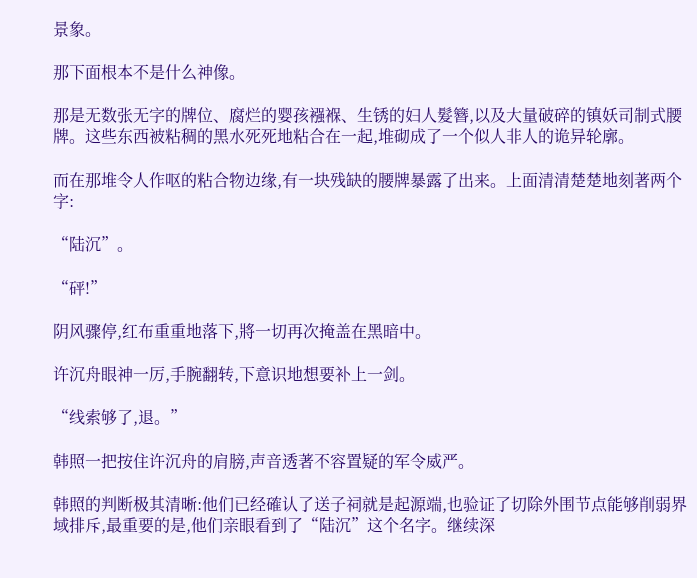景象。

那下面根本不是什么神像。

那是无数张无字的牌位、腐烂的婴孩襁褓、生锈的妇人髮簪,以及大量破碎的镇妖司制式腰牌。这些东西被粘稠的黑水死死地粘合在一起,堆砌成了一个似人非人的诡异轮廓。

而在那堆令人作呕的粘合物边缘,有一块残缺的腰牌暴露了出来。上面清清楚楚地刻著两个字:

“陆沉”。

“砰!”

阴风骤停,红布重重地落下,將一切再次掩盖在黑暗中。

许沉舟眼神一厉,手腕翻转,下意识地想要补上一剑。

“线索够了,退。”

韩照一把按住许沉舟的肩膀,声音透著不容置疑的军令威严。

韩照的判断极其清晰:他们已经確认了送子祠就是起源端,也验证了切除外围节点能够削弱界域排斥,最重要的是,他们亲眼看到了“陆沉”这个名字。继续深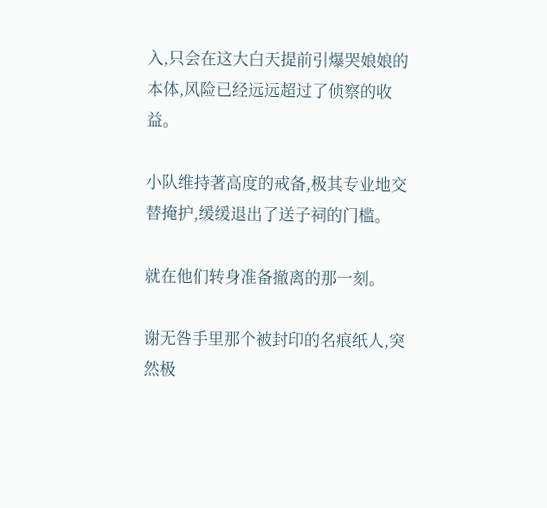入,只会在这大白天提前引爆哭娘娘的本体,风险已经远远超过了侦察的收益。

小队维持著高度的戒备,极其专业地交替掩护,缓缓退出了送子祠的门槛。

就在他们转身准备撤离的那一刻。

谢无咎手里那个被封印的名痕纸人,突然极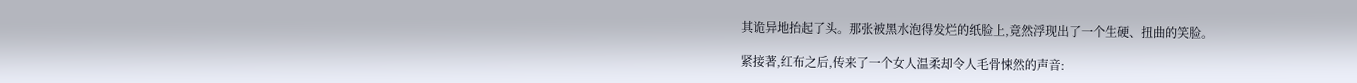其诡异地抬起了头。那张被黑水泡得发烂的纸脸上,竟然浮现出了一个生硬、扭曲的笑脸。

紧接著,红布之后,传来了一个女人温柔却令人毛骨悚然的声音: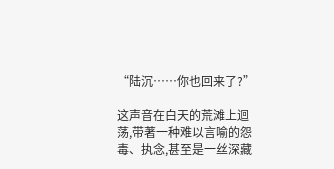“陆沉……你也回来了?”

这声音在白天的荒滩上迴荡,带著一种难以言喻的怨毒、执念,甚至是一丝深藏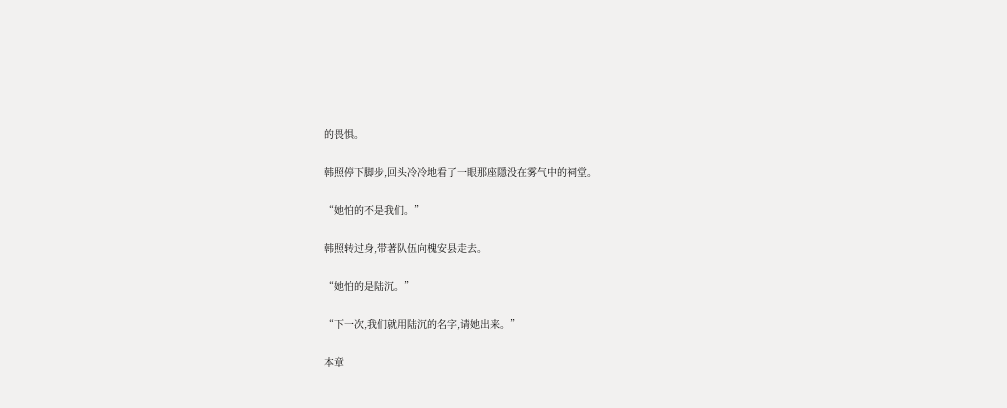的畏惧。

韩照停下脚步,回头冷冷地看了一眼那座隱没在雾气中的祠堂。

“她怕的不是我们。”

韩照转过身,带著队伍向槐安县走去。

“她怕的是陆沉。”

“下一次,我们就用陆沉的名字,请她出来。”

本章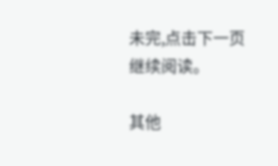未完,点击下一页继续阅读。

其他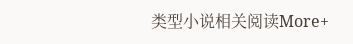类型小说相关阅读More+